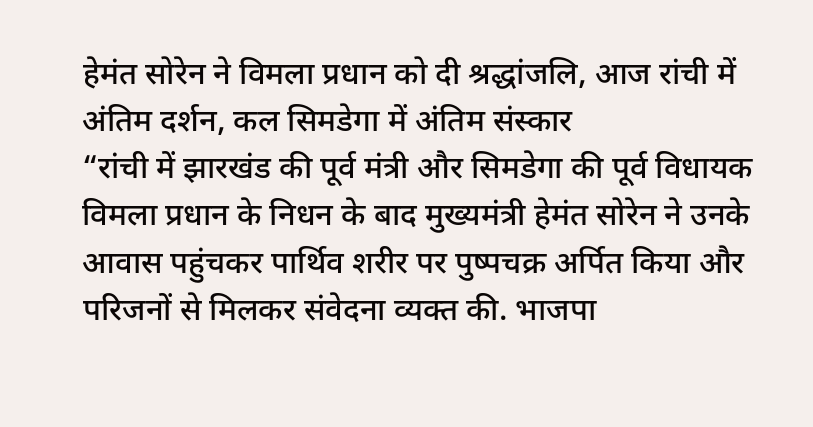हेमंत सोरेन ने विमला प्रधान को दी श्रद्धांजलि, आज रांची में अंतिम दर्शन, कल सिमडेगा में अंतिम संस्कार
“रांची में झारखंड की पूर्व मंत्री और सिमडेगा की पूर्व विधायक विमला प्रधान के निधन के बाद मुख्यमंत्री हेमंत सोरेन ने उनके आवास पहुंचकर पार्थिव शरीर पर पुष्पचक्र अर्पित किया और परिजनों से मिलकर संवेदना व्यक्त की. भाजपा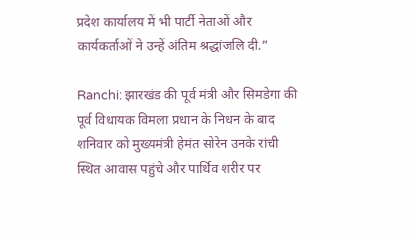प्रदेश कार्यालय में भी पार्टी नेताओं और कार्यकर्ताओं ने उन्हें अंतिम श्रद्धांजलि दी.”

Ranchi: झारखंड की पूर्व मंत्री और सिमडेगा की पूर्व विधायक विमला प्रधान के निधन के बाद शनिवार को मुख्यमंत्री हेमंत सोरेन उनके रांची स्थित आवास पहुंचे और पार्थिव शरीर पर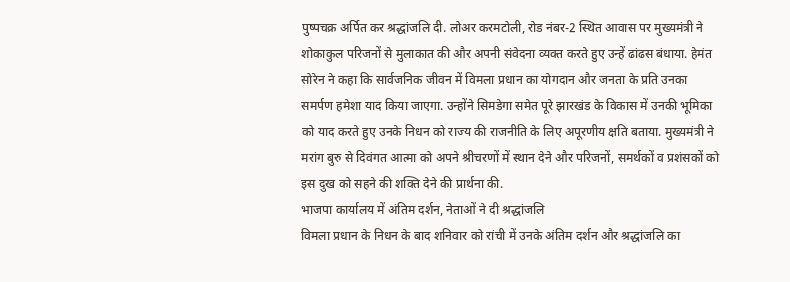पुष्पचक्र अर्पित कर श्रद्धांजलि दी. लोअर करमटोली, रोड नंबर-2 स्थित आवास पर मुख्यमंत्री ने शोकाकुल परिजनों से मुलाकात की और अपनी संवेदना व्यक्त करते हुए उन्हें ढांढस बंधाया. हेमंत सोरेन ने कहा कि सार्वजनिक जीवन में विमला प्रधान का योगदान और जनता के प्रति उनका समर्पण हमेशा याद किया जाएगा. उन्होंने सिमडेगा समेत पूरे झारखंड के विकास में उनकी भूमिका को याद करते हुए उनके निधन को राज्य की राजनीति के लिए अपूरणीय क्षति बताया. मुख्यमंत्री ने मरांग बुरु से दिवंगत आत्मा को अपने श्रीचरणों में स्थान देने और परिजनों, समर्थकों व प्रशंसकों को इस दुख को सहने की शक्ति देने की प्रार्थना की.
भाजपा कार्यालय में अंतिम दर्शन, नेताओं ने दी श्रद्धांजलि
विमला प्रधान के निधन के बाद शनिवार को रांची में उनके अंतिम दर्शन और श्रद्धांजलि का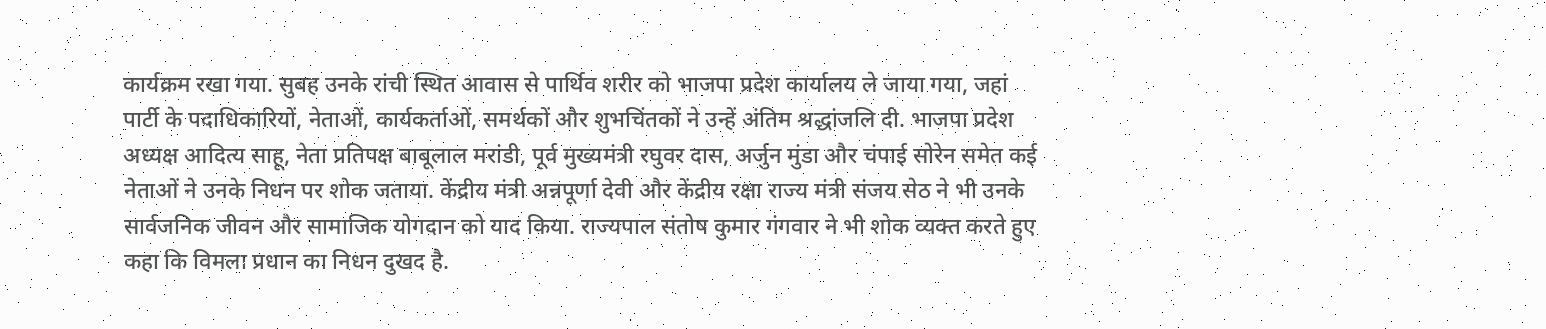कार्यक्रम रखा गया. सुबह उनके रांची स्थित आवास से पार्थिव शरीर को भाजपा प्रदेश कार्यालय ले जाया गया, जहां पार्टी के पदाधिकारियों, नेताओं, कार्यकर्ताओं, समर्थकों और शुभचिंतकों ने उन्हें अंतिम श्रद्धांजलि दी. भाजपा प्रदेश अध्यक्ष आदित्य साहू, नेता प्रतिपक्ष बाबूलाल मरांडी, पूर्व मुख्यमंत्री रघुवर दास, अर्जुन मुंडा और चंपाई सोरेन समेत कई नेताओं ने उनके निधन पर शोक जताया. केंद्रीय मंत्री अन्नपूर्णा देवी और केंद्रीय रक्षा राज्य मंत्री संजय सेठ ने भी उनके सार्वजनिक जीवन और सामाजिक योगदान को याद किया. राज्यपाल संतोष कुमार गंगवार ने भी शोक व्यक्त करते हुए कहा कि विमला प्रधान का निधन दुखद है.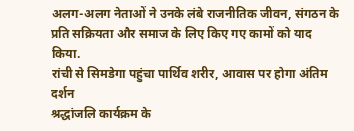अलग-अलग नेताओं ने उनके लंबे राजनीतिक जीवन, संगठन के प्रति सक्रियता और समाज के लिए किए गए कामों को याद किया.
रांची से सिमडेगा पहुंचा पार्थिव शरीर, आवास पर होगा अंतिम दर्शन
श्रद्धांजलि कार्यक्रम के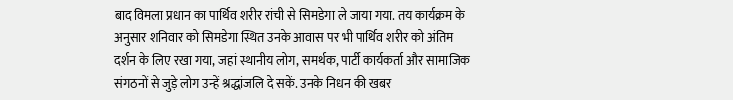बाद विमला प्रधान का पार्थिव शरीर रांची से सिमडेगा ले जाया गया. तय कार्यक्रम के अनुसार शनिवार को सिमडेगा स्थित उनके आवास पर भी पार्थिव शरीर को अंतिम दर्शन के लिए रखा गया, जहां स्थानीय लोग, समर्थक, पार्टी कार्यकर्ता और सामाजिक संगठनों से जुड़े लोग उन्हें श्रद्धांजलि दे सकें. उनके निधन की खबर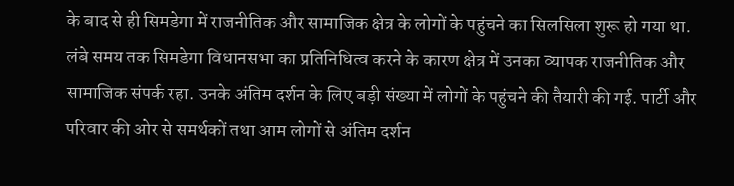के बाद से ही सिमडेगा में राजनीतिक और सामाजिक क्षेत्र के लोगों के पहुंचने का सिलसिला शुरू हो गया था. लंबे समय तक सिमडेगा विधानसभा का प्रतिनिधित्व करने के कारण क्षेत्र में उनका व्यापक राजनीतिक और सामाजिक संपर्क रहा. उनके अंतिम दर्शन के लिए बड़ी संख्या में लोगों के पहुंचने की तैयारी की गई. पार्टी और परिवार की ओर से समर्थकों तथा आम लोगों से अंतिम दर्शन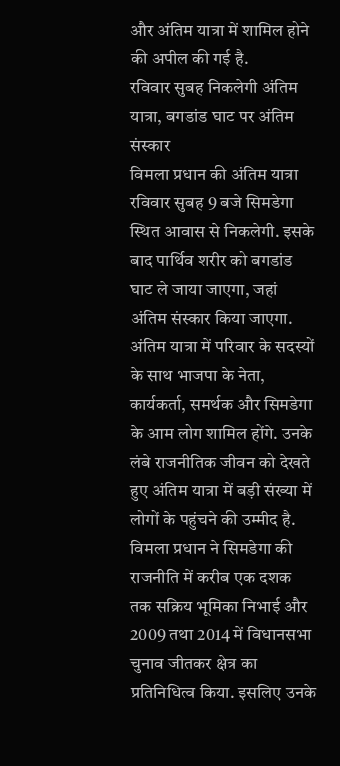और अंतिम यात्रा में शामिल होने की अपील की गई है.
रविवार सुबह निकलेगी अंतिम यात्रा, बगडांड घाट पर अंतिम संस्कार
विमला प्रधान की अंतिम यात्रा रविवार सुबह 9 बजे सिमडेगा स्थित आवास से निकलेगी. इसके बाद पार्थिव शरीर को बगडांड घाट ले जाया जाएगा, जहां अंतिम संस्कार किया जाएगा. अंतिम यात्रा में परिवार के सदस्यों के साथ भाजपा के नेता, कार्यकर्ता, समर्थक और सिमडेगा के आम लोग शामिल होंगे. उनके लंबे राजनीतिक जीवन को देखते हुए अंतिम यात्रा में बड़ी संख्या में लोगों के पहुंचने की उम्मीद है. विमला प्रधान ने सिमडेगा की राजनीति में करीब एक दशक तक सक्रिय भूमिका निभाई और 2009 तथा 2014 में विधानसभा चुनाव जीतकर क्षेत्र का प्रतिनिधित्व किया. इसलिए उनके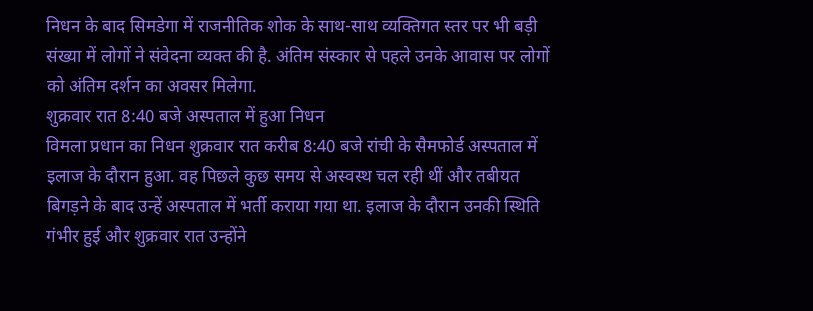निधन के बाद सिमडेगा में राजनीतिक शोक के साथ-साथ व्यक्तिगत स्तर पर भी बड़ी संख्या में लोगों ने संवेदना व्यक्त की है. अंतिम संस्कार से पहले उनके आवास पर लोगों को अंतिम दर्शन का अवसर मिलेगा.
शुक्रवार रात 8:40 बजे अस्पताल में हुआ निधन
विमला प्रधान का निधन शुक्रवार रात करीब 8:40 बजे रांची के सैमफोर्ड अस्पताल में इलाज के दौरान हुआ. वह पिछले कुछ समय से अस्वस्थ चल रही थीं और तबीयत बिगड़ने के बाद उन्हें अस्पताल में भर्ती कराया गया था. इलाज के दौरान उनकी स्थिति गंभीर हुई और शुक्रवार रात उन्होंने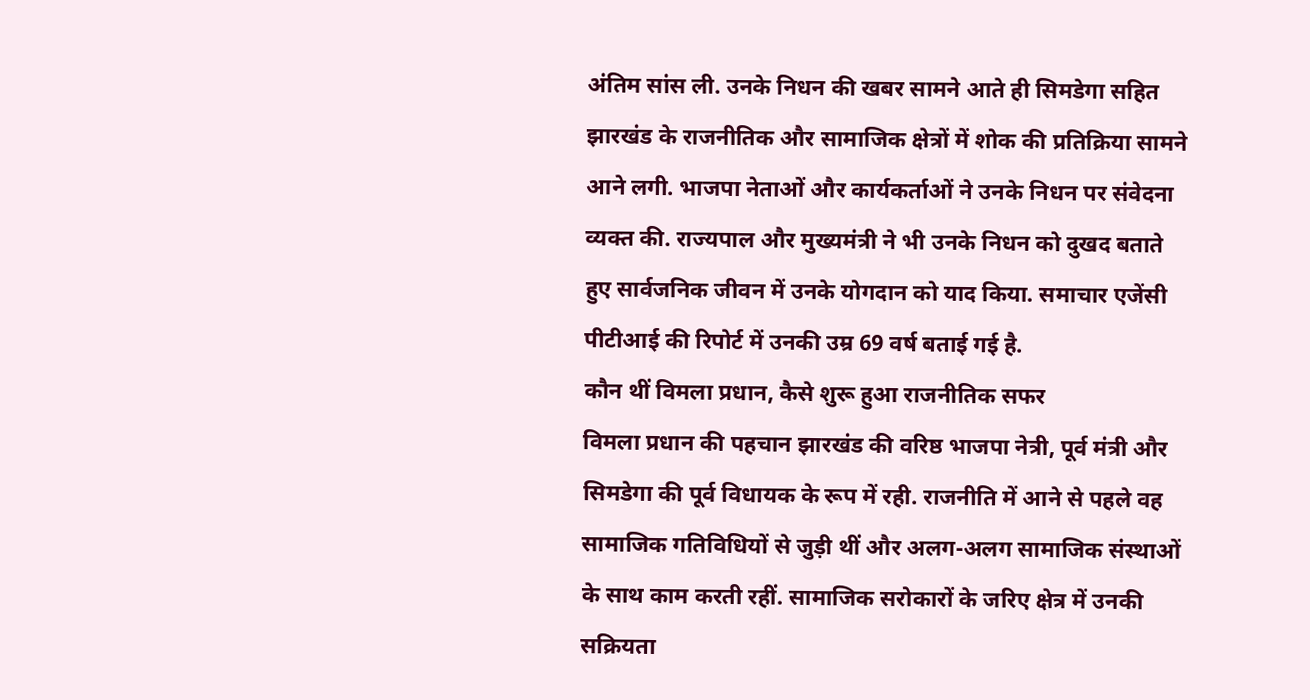अंतिम सांस ली. उनके निधन की खबर सामने आते ही सिमडेगा सहित झारखंड के राजनीतिक और सामाजिक क्षेत्रों में शोक की प्रतिक्रिया सामने आने लगी. भाजपा नेताओं और कार्यकर्ताओं ने उनके निधन पर संवेदना व्यक्त की. राज्यपाल और मुख्यमंत्री ने भी उनके निधन को दुखद बताते हुए सार्वजनिक जीवन में उनके योगदान को याद किया. समाचार एजेंसी पीटीआई की रिपोर्ट में उनकी उम्र 69 वर्ष बताई गई है.
कौन थीं विमला प्रधान, कैसे शुरू हुआ राजनीतिक सफर
विमला प्रधान की पहचान झारखंड की वरिष्ठ भाजपा नेत्री, पूर्व मंत्री और सिमडेगा की पूर्व विधायक के रूप में रही. राजनीति में आने से पहले वह सामाजिक गतिविधियों से जुड़ी थीं और अलग-अलग सामाजिक संस्थाओं के साथ काम करती रहीं. सामाजिक सरोकारों के जरिए क्षेत्र में उनकी सक्रियता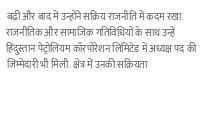बढ़ी और बाद में उन्होंने सक्रिय राजनीति में कदम रखा. राजनीतिक और सामाजिक गतिविधियों के साथ उन्हें हिंदुस्तान पेट्रोलियम कॉरपोरेशन लिमिटेड में अध्यक्ष पद की जिम्मेदारी भी मिली. क्षेत्र में उनकी सक्रियता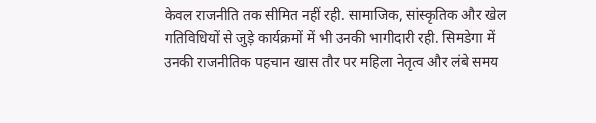केवल राजनीति तक सीमित नहीं रही. सामाजिक, सांस्कृतिक और खेल गतिविधियों से जुड़े कार्यक्रमों में भी उनकी भागीदारी रही. सिमडेगा में उनकी राजनीतिक पहचान खास तौर पर महिला नेतृत्व और लंबे समय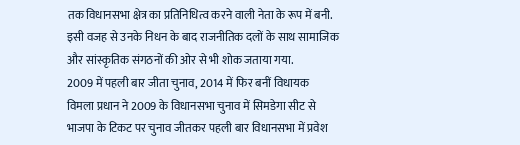तक विधानसभा क्षेत्र का प्रतिनिधित्व करने वाली नेता के रूप में बनी. इसी वजह से उनके निधन के बाद राजनीतिक दलों के साथ सामाजिक और सांस्कृतिक संगठनों की ओर से भी शोक जताया गया.
2009 में पहली बार जीता चुनाव, 2014 में फिर बनीं विधायक
विमला प्रधान ने 2009 के विधानसभा चुनाव में सिमडेगा सीट से भाजपा के टिकट पर चुनाव जीतकर पहली बार विधानसभा में प्रवेश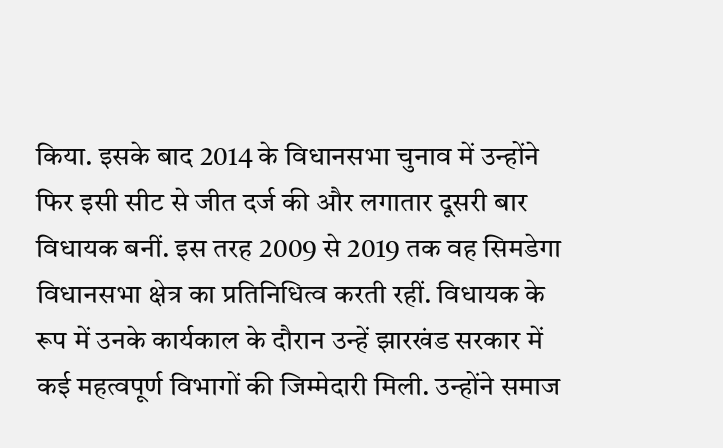किया. इसके बाद 2014 के विधानसभा चुनाव में उन्होंने फिर इसी सीट से जीत दर्ज की और लगातार दूसरी बार विधायक बनीं. इस तरह 2009 से 2019 तक वह सिमडेगा विधानसभा क्षेत्र का प्रतिनिधित्व करती रहीं. विधायक के रूप में उनके कार्यकाल के दौरान उन्हें झारखंड सरकार में कई महत्वपूर्ण विभागों की जिम्मेदारी मिली. उन्होंने समाज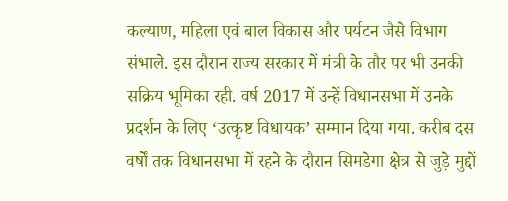कल्याण, महिला एवं बाल विकास और पर्यटन जैसे विभाग संभाले. इस दौरान राज्य सरकार में मंत्री के तौर पर भी उनकी सक्रिय भूमिका रही. वर्ष 2017 में उन्हें विधानसभा में उनके प्रदर्शन के लिए ‘उत्कृष्ट विधायक’ सम्मान दिया गया. करीब दस वर्षों तक विधानसभा में रहने के दौरान सिमडेगा क्षेत्र से जुड़े मुद्दों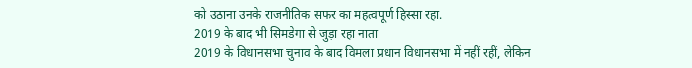को उठाना उनके राजनीतिक सफर का महत्वपूर्ण हिस्सा रहा.
2019 के बाद भी सिमडेगा से जुड़ा रहा नाता
2019 के विधानसभा चुनाव के बाद विमला प्रधान विधानसभा में नहीं रहीं, लेकिन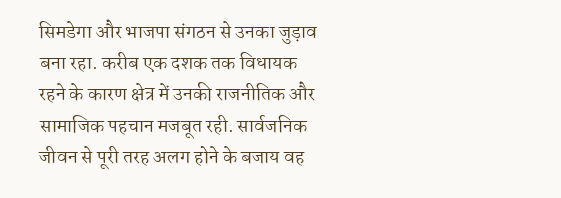सिमडेगा और भाजपा संगठन से उनका जुड़ाव बना रहा. करीब एक दशक तक विधायक रहने के कारण क्षेत्र में उनकी राजनीतिक और सामाजिक पहचान मजबूत रही. सार्वजनिक जीवन से पूरी तरह अलग होने के बजाय वह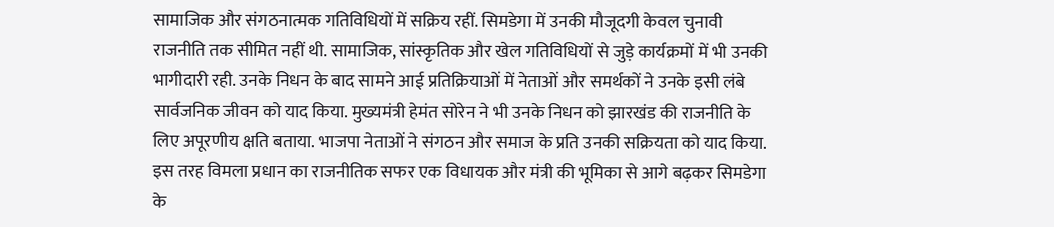सामाजिक और संगठनात्मक गतिविधियों में सक्रिय रहीं. सिमडेगा में उनकी मौजूदगी केवल चुनावी राजनीति तक सीमित नहीं थी. सामाजिक, सांस्कृतिक और खेल गतिविधियों से जुड़े कार्यक्रमों में भी उनकी भागीदारी रही. उनके निधन के बाद सामने आई प्रतिक्रियाओं में नेताओं और समर्थकों ने उनके इसी लंबे सार्वजनिक जीवन को याद किया. मुख्यमंत्री हेमंत सोरेन ने भी उनके निधन को झारखंड की राजनीति के लिए अपूरणीय क्षति बताया. भाजपा नेताओं ने संगठन और समाज के प्रति उनकी सक्रियता को याद किया. इस तरह विमला प्रधान का राजनीतिक सफर एक विधायक और मंत्री की भूमिका से आगे बढ़कर सिमडेगा के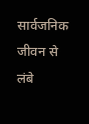सार्वजनिक जीवन से लंबे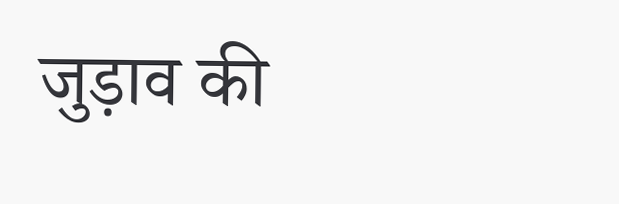जुड़ाव की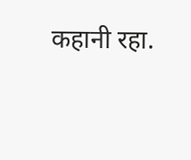कहानी रहा.